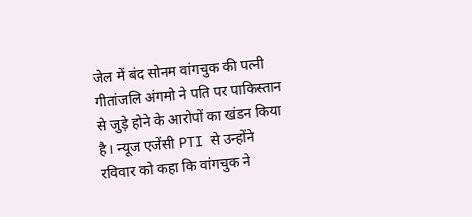जेल में बंद सोनम वांगचुक की पत्नी गीतांजलि अंगमो ने पति पर पाकिस्तान से जुड़े होने के आरोपों का खंडन किया है। न्यूज एजेंसी PTI से उन्होंने रविवार को कहा कि वांगचुक ने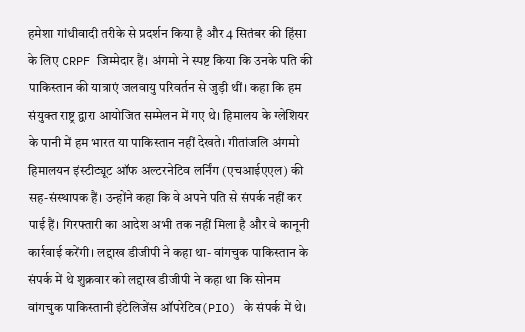हमेशा गांधीवादी तरीके से प्रदर्शन किया है और 4 सितंबर की हिंसा के लिए CRPF जिम्मेदार हैं। अंगमो ने स्पष्ट किया कि उनके पति की पाकिस्तान की यात्राएं जलवायु परिवर्तन से जुड़ी थीं। कहा कि हम संयुक्त राष्ट्र द्वारा आयोजित सम्मेलन में गए थे। हिमालय के ग्लेशियर के पानी में हम भारत या पाकिस्तान नहीं देखते। गीतांजलि अंगमो हिमालयन इंस्टीट्यूट ऑफ अल्टरनेटिव लर्निंग (एचआईएएल) की सह-संस्थापक हैं। उन्होंने कहा कि वे अपने पति से संपर्क नहीं कर पाई हैं। गिरफ्तारी का आदेश अभी तक नहीं मिला है और वे कानूनी कार्रवाई करेंगी। लद्दाख डीजीपी ने कहा था- वांगचुक पाकिस्तान के संपर्क में थे शुक्रवार को लद्दाख डीजीपी ने कहा था कि सोनम वांगचुक पाकिस्तानी इंटेलिजेंस ऑपरेटिव(PIO) के संपर्क में थे।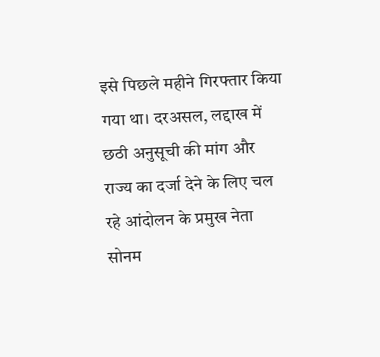इसे पिछले महीने गिरफ्तार किया गया था। दरअसल, लद्दाख में छठी अनुसूची की मांग और राज्य का दर्जा देने के लिए चल रहे आंदोलन के प्रमुख नेता सोनम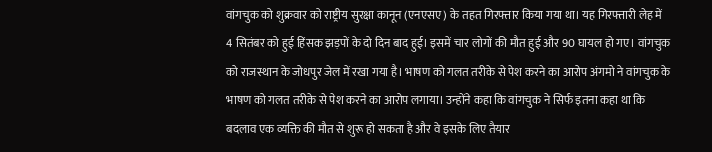वांगचुक को शुक्रवार को राष्ट्रीय सुरक्षा कानून (एनएसए) के तहत गिरफ्तार किया गया था। यह गिरफ्तारी लेह में 4 सितंबर को हुई हिंसक झड़पों के दो दिन बाद हुई। इसमें चार लोगों की मौत हुई और 90 घायल हो गए। वांगचुक को राजस्थान के जोधपुर जेल में रखा गया है। भाषण को गलत तरीके से पेश करने का आरोप अंगमो ने वांगचुक के भाषण को गलत तरीके से पेश करने का आरोप लगाया। उन्होंने कहा कि वांगचुक ने सिर्फ इतना कहा था कि बदलाव एक व्यक्ति की मौत से शुरू हो सकता है और वे इसके लिए तैयार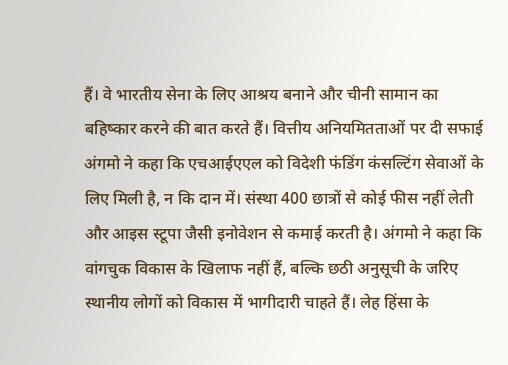हैं। वे भारतीय सेना के लिए आश्रय बनाने और चीनी सामान का बहिष्कार करने की बात करते हैं। वित्तीय अनियमितताओं पर दी सफाई अंगमो ने कहा कि एचआईएएल को विदेशी फंडिंग कंसल्टिंग सेवाओं के लिए मिली है, न कि दान में। संस्था 400 छात्रों से कोई फीस नहीं लेती और आइस स्टूपा जैसी इनोवेशन से कमाई करती है। अंगमो ने कहा कि वांगचुक विकास के खिलाफ नहीं हैं, बल्कि छठी अनुसूची के जरिए स्थानीय लोगों को विकास में भागीदारी चाहते हैं। लेह हिंसा के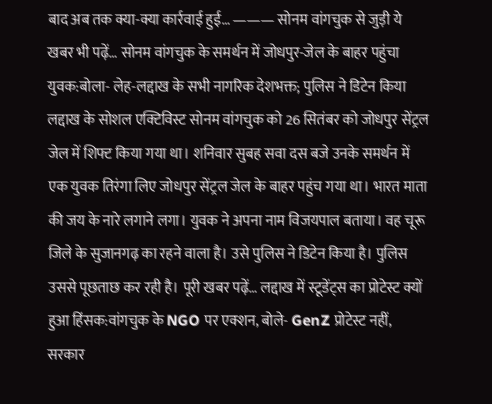बाद अब तक क्या-क्या कार्रवाई हुई… ——— सोनम वांगचुक से जुड़ी ये खबर भी पढ़ें… सोनम वांगचुक के समर्थन में जोधपुर-जेल के बाहर पहुंचा युवक:बोला- लेह-लद्दाख के सभी नागरिक देशभक्त; पुलिस ने डिटेन किया लद्दाख के सोशल एक्टिविस्ट सोनम वांगचुक को 26 सितंबर को जोधपुर सेंट्रल जेल में शिफ्ट किया गया था। शनिवार सुबह सवा दस बजे उनके समर्थन में एक युवक तिरंगा लिए जोधपुर सेंट्रल जेल के बाहर पहुंच गया था। भारत माता की जय के नारे लगाने लगा। युवक ने अपना नाम विजयपाल बताया। वह चूरू जिले के सुजानगढ़ का रहने वाला है। उसे पुलिस ने डिटेन किया है। पुलिस उससे पूछताछ कर रही है। पूरी खबर पढ़ें… लद्दाख में स्टूडेंट्स का प्रोटेस्ट क्यों हुआ हिंसक:वांगचुक के NGO पर एक्शन, बोले- GenZ प्रोटेस्ट नहीं, सरकार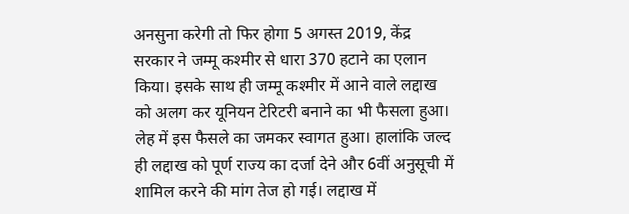अनसुना करेगी तो फिर होगा 5 अगस्त 2019, केंद्र सरकार ने जम्मू कश्मीर से धारा 370 हटाने का एलान किया। इसके साथ ही जम्मू कश्मीर में आने वाले लद्दाख को अलग कर यूनियन टेरिटरी बनाने का भी फैसला हुआ। लेह में इस फैसले का जमकर स्वागत हुआ। हालांकि जल्द ही लद्दाख को पूर्ण राज्य का दर्जा देने और 6वीं अनुसूची में शामिल करने की मांग तेज हो गई। लद्दाख में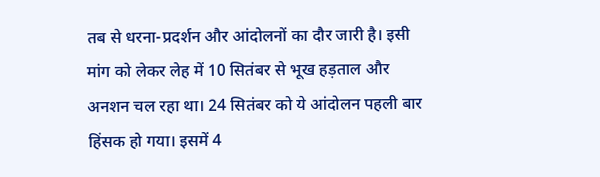तब से धरना-प्रदर्शन और आंदोलनों का दौर जारी है। इसी मांग को लेकर लेह में 10 सितंबर से भूख हड़ताल और अनशन चल रहा था। 24 सितंबर को ये आंदोलन पहली बार हिंसक हो गया। इसमें 4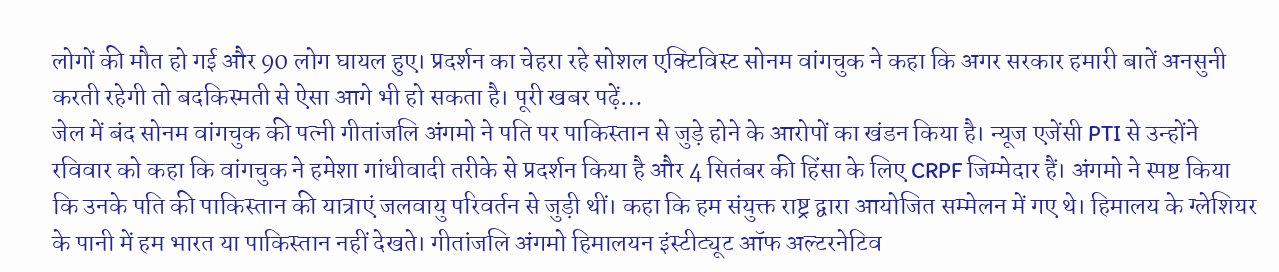लोगों की मौत हो गई और 90 लोग घायल हुए। प्रदर्शन का चेहरा रहे सोशल एक्टिविस्ट सोनम वांगचुक ने कहा कि अगर सरकार हमारी बातें अनसुनी करती रहेगी तो बदकिस्मती से ऐसा आगे भी हो सकता है। पूरी खबर पढ़ें…
जेल में बंद सोनम वांगचुक की पत्नी गीतांजलि अंगमो ने पति पर पाकिस्तान से जुड़े होने के आरोपों का खंडन किया है। न्यूज एजेंसी PTI से उन्होंने रविवार को कहा कि वांगचुक ने हमेशा गांधीवादी तरीके से प्रदर्शन किया है और 4 सितंबर की हिंसा के लिए CRPF जिम्मेदार हैं। अंगमो ने स्पष्ट किया कि उनके पति की पाकिस्तान की यात्राएं जलवायु परिवर्तन से जुड़ी थीं। कहा कि हम संयुक्त राष्ट्र द्वारा आयोजित सम्मेलन में गए थे। हिमालय के ग्लेशियर के पानी में हम भारत या पाकिस्तान नहीं देखते। गीतांजलि अंगमो हिमालयन इंस्टीट्यूट ऑफ अल्टरनेटिव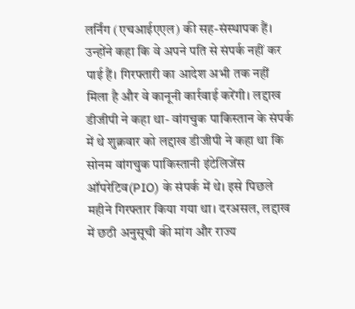लर्निंग (एचआईएएल) की सह-संस्थापक हैं। उन्होंने कहा कि वे अपने पति से संपर्क नहीं कर पाई हैं। गिरफ्तारी का आदेश अभी तक नहीं मिला है और वे कानूनी कार्रवाई करेंगी। लद्दाख डीजीपी ने कहा था- वांगचुक पाकिस्तान के संपर्क में थे शुक्रवार को लद्दाख डीजीपी ने कहा था कि सोनम वांगचुक पाकिस्तानी इंटेलिजेंस ऑपरेटिव(PIO) के संपर्क में थे। इसे पिछले महीने गिरफ्तार किया गया था। दरअसल, लद्दाख में छठी अनुसूची की मांग और राज्य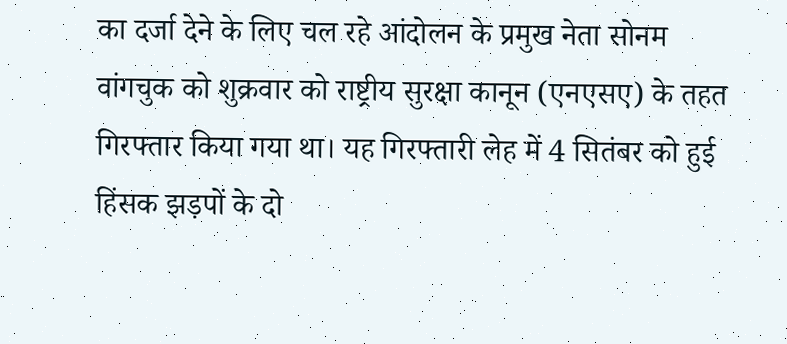का दर्जा देने के लिए चल रहे आंदोलन के प्रमुख नेता सोनम वांगचुक को शुक्रवार को राष्ट्रीय सुरक्षा कानून (एनएसए) के तहत गिरफ्तार किया गया था। यह गिरफ्तारी लेह में 4 सितंबर को हुई हिंसक झड़पों के दो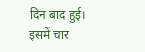दिन बाद हुई। इसमें चार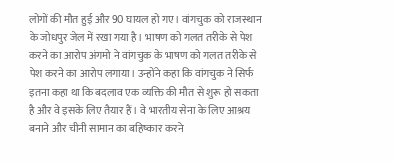लोगों की मौत हुई और 90 घायल हो गए। वांगचुक को राजस्थान के जोधपुर जेल में रखा गया है। भाषण को गलत तरीके से पेश करने का आरोप अंगमो ने वांगचुक के भाषण को गलत तरीके से पेश करने का आरोप लगाया। उन्होंने कहा कि वांगचुक ने सिर्फ इतना कहा था कि बदलाव एक व्यक्ति की मौत से शुरू हो सकता है और वे इसके लिए तैयार हैं। वे भारतीय सेना के लिए आश्रय बनाने और चीनी सामान का बहिष्कार करने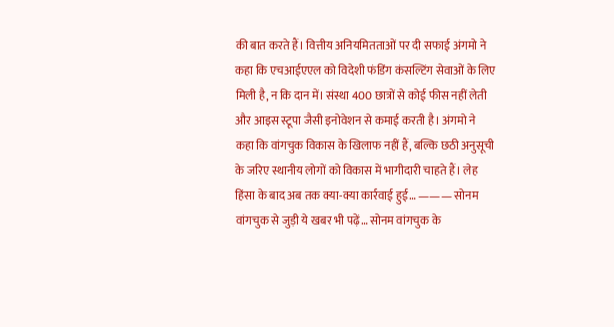की बात करते हैं। वित्तीय अनियमितताओं पर दी सफाई अंगमो ने कहा कि एचआईएएल को विदेशी फंडिंग कंसल्टिंग सेवाओं के लिए मिली है, न कि दान में। संस्था 400 छात्रों से कोई फीस नहीं लेती और आइस स्टूपा जैसी इनोवेशन से कमाई करती है। अंगमो ने कहा कि वांगचुक विकास के खिलाफ नहीं हैं, बल्कि छठी अनुसूची के जरिए स्थानीय लोगों को विकास में भागीदारी चाहते हैं। लेह हिंसा के बाद अब तक क्या-क्या कार्रवाई हुई… ——— सोनम वांगचुक से जुड़ी ये खबर भी पढ़ें… सोनम वांगचुक के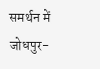समर्थन में जोधपुर-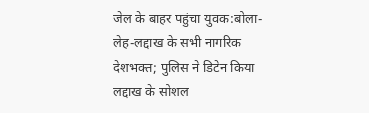जेल के बाहर पहुंचा युवक:बोला- लेह-लद्दाख के सभी नागरिक देशभक्त; पुलिस ने डिटेन किया लद्दाख के सोशल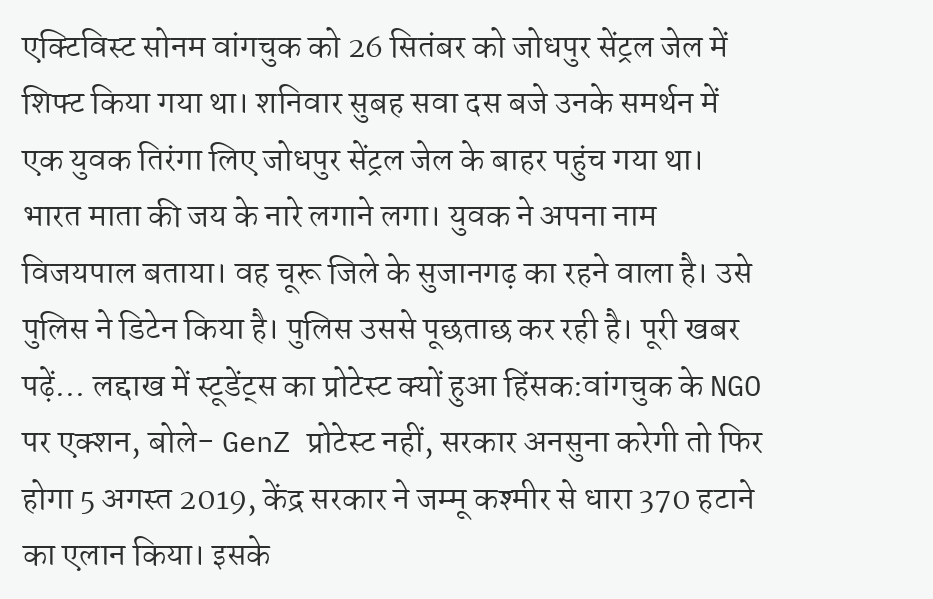एक्टिविस्ट सोनम वांगचुक को 26 सितंबर को जोधपुर सेंट्रल जेल में शिफ्ट किया गया था। शनिवार सुबह सवा दस बजे उनके समर्थन में एक युवक तिरंगा लिए जोधपुर सेंट्रल जेल के बाहर पहुंच गया था। भारत माता की जय के नारे लगाने लगा। युवक ने अपना नाम विजयपाल बताया। वह चूरू जिले के सुजानगढ़ का रहने वाला है। उसे पुलिस ने डिटेन किया है। पुलिस उससे पूछताछ कर रही है। पूरी खबर पढ़ें… लद्दाख में स्टूडेंट्स का प्रोटेस्ट क्यों हुआ हिंसक:वांगचुक के NGO पर एक्शन, बोले- GenZ प्रोटेस्ट नहीं, सरकार अनसुना करेगी तो फिर होगा 5 अगस्त 2019, केंद्र सरकार ने जम्मू कश्मीर से धारा 370 हटाने का एलान किया। इसके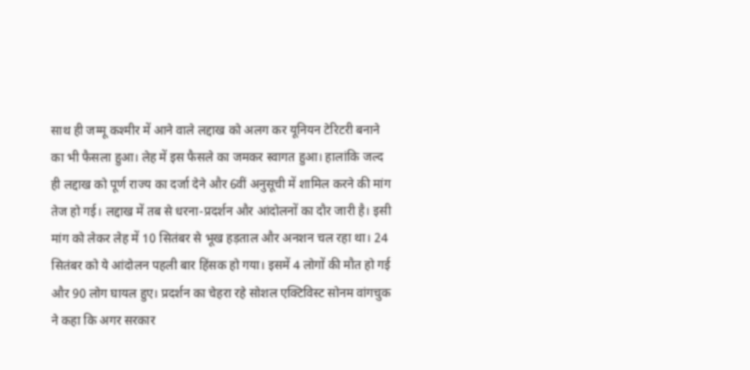साथ ही जम्मू कश्मीर में आने वाले लद्दाख को अलग कर यूनियन टेरिटरी बनाने का भी फैसला हुआ। लेह में इस फैसले का जमकर स्वागत हुआ। हालांकि जल्द ही लद्दाख को पूर्ण राज्य का दर्जा देने और 6वीं अनुसूची में शामिल करने की मांग तेज हो गई। लद्दाख में तब से धरना-प्रदर्शन और आंदोलनों का दौर जारी है। इसी मांग को लेकर लेह में 10 सितंबर से भूख हड़ताल और अनशन चल रहा था। 24 सितंबर को ये आंदोलन पहली बार हिंसक हो गया। इसमें 4 लोगों की मौत हो गई और 90 लोग घायल हुए। प्रदर्शन का चेहरा रहे सोशल एक्टिविस्ट सोनम वांगचुक ने कहा कि अगर सरकार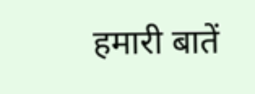हमारी बातें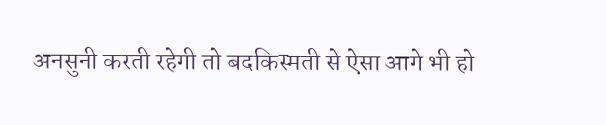अनसुनी करती रहेगी तो बदकिस्मती से ऐसा आगे भी हो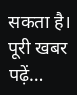सकता है। पूरी खबर पढ़ें…